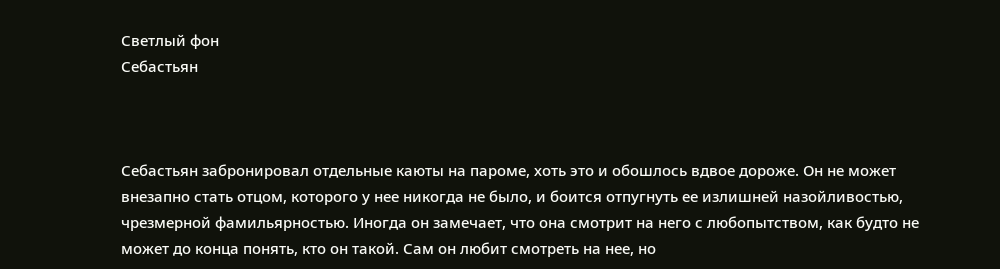Светлый фон
Себастьян



Себастьян забронировал отдельные каюты на пароме, хоть это и обошлось вдвое дороже. Он не может внезапно стать отцом, которого у нее никогда не было, и боится отпугнуть ее излишней назойливостью, чрезмерной фамильярностью. Иногда он замечает, что она смотрит на него с любопытством, как будто не может до конца понять, кто он такой. Сам он любит смотреть на нее, но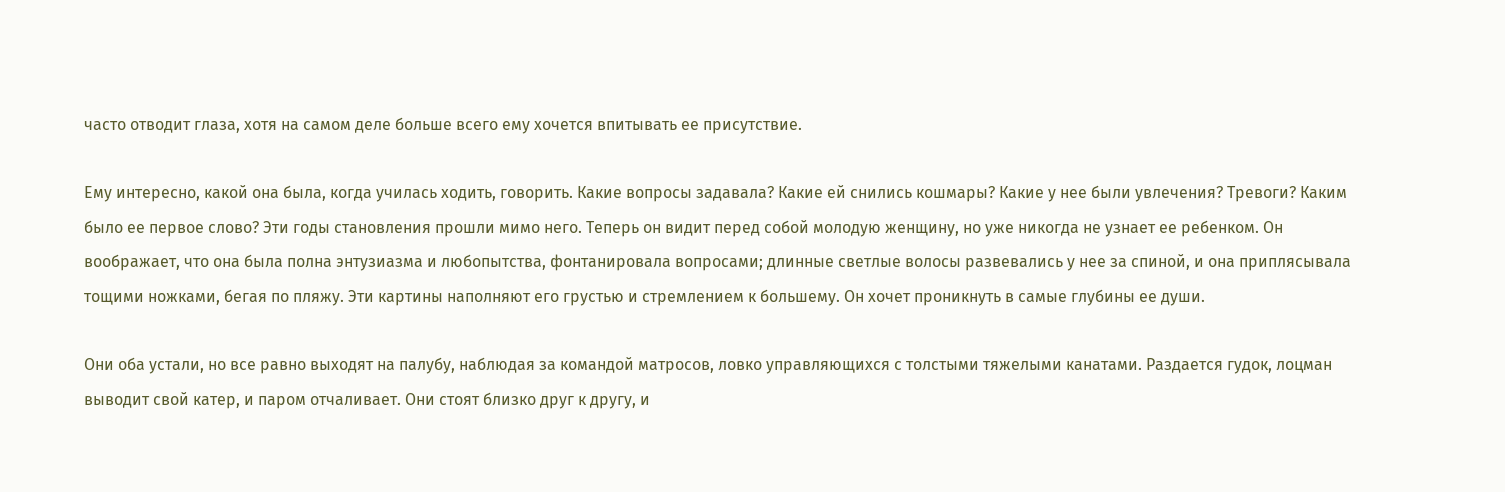часто отводит глаза, хотя на самом деле больше всего ему хочется впитывать ее присутствие.

Ему интересно, какой она была, когда училась ходить, говорить. Какие вопросы задавала? Какие ей снились кошмары? Какие у нее были увлечения? Тревоги? Каким было ее первое слово? Эти годы становления прошли мимо него. Теперь он видит перед собой молодую женщину, но уже никогда не узнает ее ребенком. Он воображает, что она была полна энтузиазма и любопытства, фонтанировала вопросами; длинные светлые волосы развевались у нее за спиной, и она приплясывала тощими ножками, бегая по пляжу. Эти картины наполняют его грустью и стремлением к большему. Он хочет проникнуть в самые глубины ее души.

Они оба устали, но все равно выходят на палубу, наблюдая за командой матросов, ловко управляющихся с толстыми тяжелыми канатами. Раздается гудок, лоцман выводит свой катер, и паром отчаливает. Они стоят близко друг к другу, и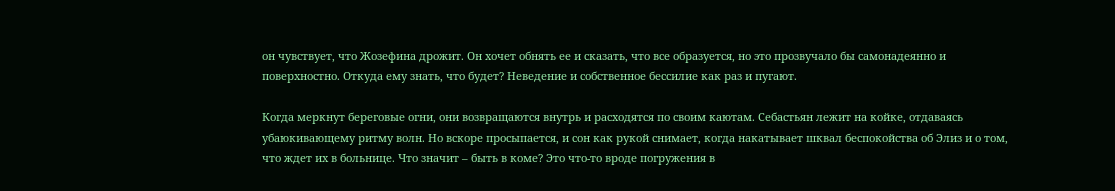он чувствует, что Жозефина дрожит. Он хочет обнять ее и сказать, что все образуется, но это прозвучало бы самонадеянно и поверхностно. Откуда ему знать, что будет? Неведение и собственное бессилие как раз и пугают.

Когда меркнут береговые огни, они возвращаются внутрь и расходятся по своим каютам. Себастьян лежит на койке, отдаваясь убаюкивающему ритму волн. Но вскоре просыпается, и сон как рукой снимает, когда накатывает шквал беспокойства об Элиз и о том, что ждет их в больнице. Что значит – быть в коме? Это что-то вроде погружения в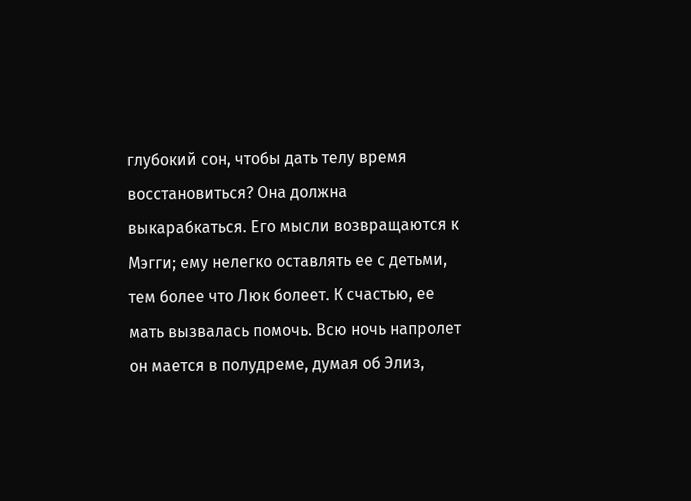глубокий сон, чтобы дать телу время восстановиться? Она должна выкарабкаться. Его мысли возвращаются к Мэгги; ему нелегко оставлять ее с детьми, тем более что Люк болеет. К счастью, ее мать вызвалась помочь. Всю ночь напролет он мается в полудреме, думая об Элиз,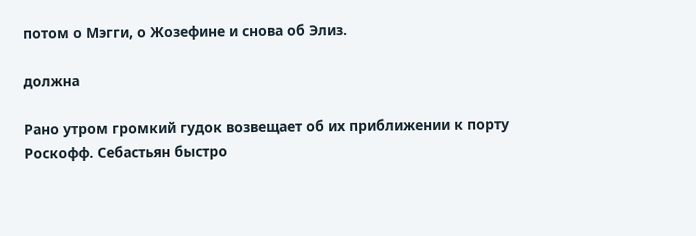потом о Мэгги, о Жозефине и снова об Элиз.

должна

Рано утром громкий гудок возвещает об их приближении к порту Роскофф. Себастьян быстро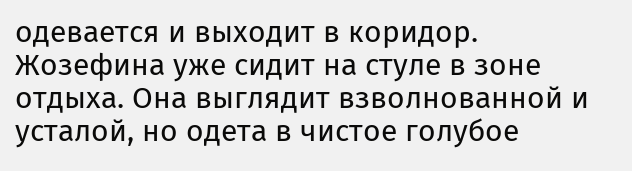одевается и выходит в коридор. Жозефина уже сидит на стуле в зоне отдыха. Она выглядит взволнованной и усталой, но одета в чистое голубое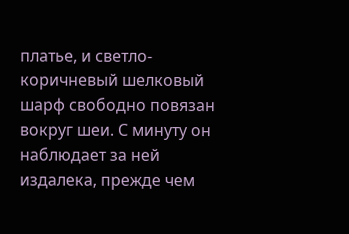платье, и светло-коричневый шелковый шарф свободно повязан вокруг шеи. С минуту он наблюдает за ней издалека, прежде чем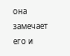она замечает его и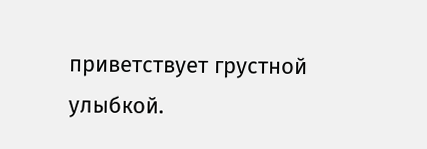приветствует грустной улыбкой.